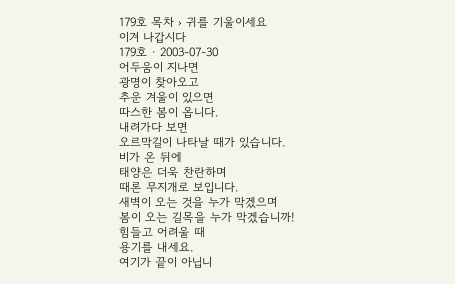179호 목차 › 귀를 기울이세요
이겨 나갑시다
179호 · 2003-07-30
어두움이 지나면
광명이 찾아오고
추운 겨울이 있으면
따스한 봄이 옵니다.
내려가다 보면
오르막길이 나타날 때가 있습니다.
비가 온 뒤에
태양은 더욱 찬란하며
때론 무지개로 보입니다.
새벽이 오는 것을 누가 막겠으며
봄이 오는 길목을 누가 막겠습니까!
힘들고 어려울 때
용기를 내세요.
여기가 끝이 아닙니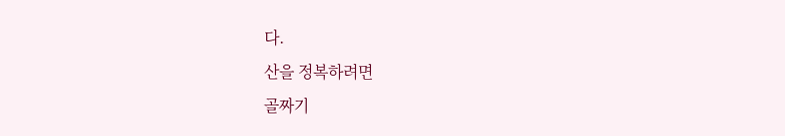다.
산을 정복하려면
골짜기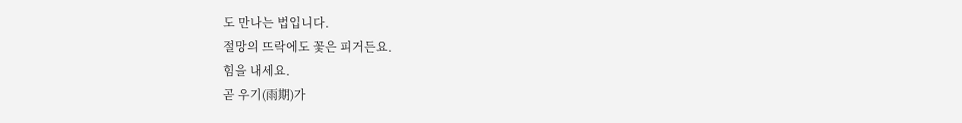도 만나는 법입니다.
절망의 뜨락에도 꽃은 피거든요.
힘을 내세요.
곧 우기(雨期)가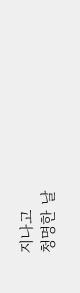지나고
청명한 날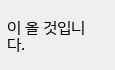이 올 것입니다.